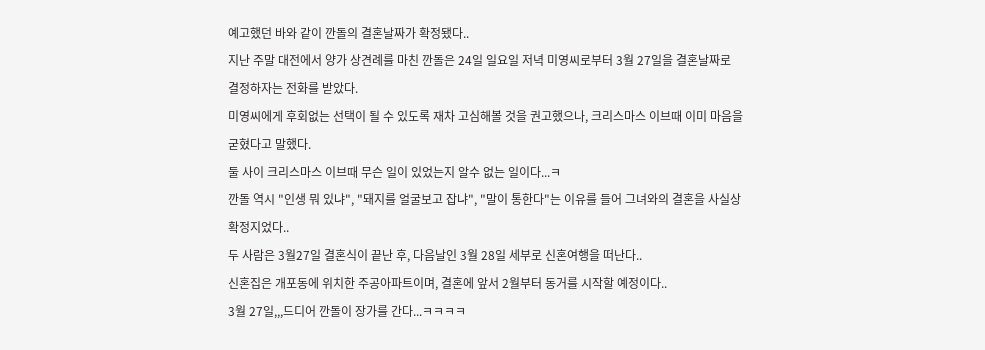예고했던 바와 같이 깐돌의 결혼날짜가 확정됐다..
지난 주말 대전에서 양가 상견례를 마친 깐돌은 24일 일요일 저녁 미영씨로부터 3월 27일을 결혼날짜로 결정하자는 전화를 받았다.
미영씨에게 후회없는 선택이 될 수 있도록 재차 고심해볼 것을 권고했으나, 크리스마스 이브때 이미 마음을 굳혔다고 말했다.
둘 사이 크리스마스 이브때 무슨 일이 있었는지 알수 없는 일이다...ㅋ
깐돌 역시 "인생 뭐 있냐", "돼지를 얼굴보고 잡냐", "말이 통한다"는 이유를 들어 그녀와의 결혼을 사실상 확정지었다..
두 사람은 3월27일 결혼식이 끝난 후, 다음날인 3월 28일 세부로 신혼여행을 떠난다..
신혼집은 개포동에 위치한 주공아파트이며, 결혼에 앞서 2월부터 동거를 시작할 예정이다..
3월 27일,,,드디어 깐돌이 장가를 간다...ㅋㅋㅋㅋ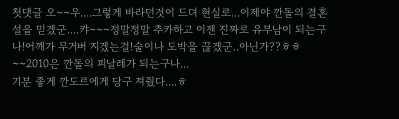첫댓글 오~~우....그렇게 바라던것이 드뎌 현실로...이제야 깐돌의 결혼설을 믿겠군....캬~~~정말정말 추카하고 이젠 진짜로 유부남이 되는구나!어깨가 무거버 지겠는걸!술이나 도박을 끊겠군..아닌가??ㅎㅎ~~2010은 깐돌의 피날레가 되는구나...
기분 좋게 깐도르에게 당구 져줬다....ㅎ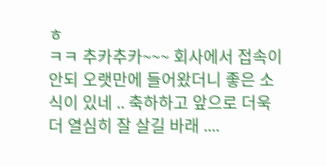ㅎ
ㅋㅋ 추카추카~~~ 회사에서 접속이 안되 오랫만에 들어왔더니 좋은 소식이 있네 .. 축하하고 앞으로 더욱더 열심히 잘 살길 바래 ....